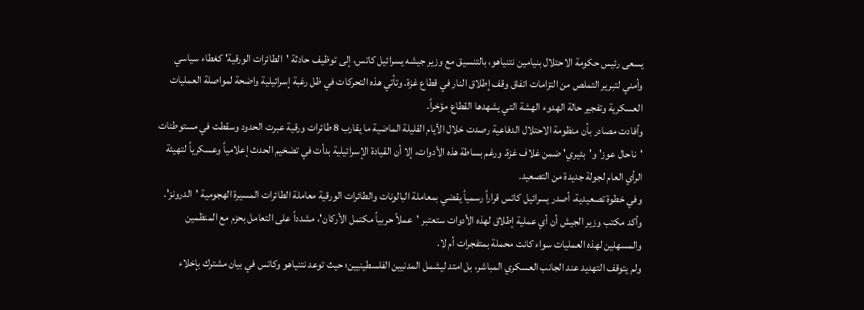يسعى رئيس حكومة الاحتلال بنيامين نتنياهو، بالتنسيق مع وزير جيشه يسرائيل كاتس، إلى توظيف حادثة 'الطائرات الورقية' كغطاء سياسي وأمني لتبرير التملص من التزامات اتفاق وقف إطلاق النار في قطاع غزة. وتأتي هذه التحركات في ظل رغبة إسرائيلية واضحة لمواصلة العمليات العسكرية وتفجير حالة الهدوء الهشة التي يشهدها القطاع مؤخراً.
وأفادت مصادر بأن منظومة الاحتلال الدفاعية رصدت خلال الأيام القليلة الماضية ما يقارب 8 طائرات ورقية عبرت الحدود وسقطت في مستوطنات 'ناحال عوز' و'بئيري' ضمن غلاف غزة. ورغم بساطة هذه الأدوات، إلا أن القيادة الإسرائيلية بدأت في تضخيم الحدث إعلامياً وعسكرياً لتهيئة الرأي العام لجولة جديدة من التصعيد.
وفي خطوة تصعيدية، أصدر يسرائيل كاتس قراراً رسمياً يقضي بمعاملة البالونات والطائرات الورقية معاملة الطائرات المسيرة الهجومية 'الدرونز'. وأكد مكتب وزير الجيش أن أي عملية إطلاق لهذه الأدوات ستعتبر 'عملاً حربياً مكتمل الأركان'، مشدداً على التعامل بحزم مع المنظمين والمسهلين لهذه العمليات سواء كانت محملة بمتفجرات أم لا.
ولم يتوقف التهديد عند الجانب العسكري المباشر، بل امتد ليشمل المدنيين الفلسطينيين؛ حيث توعد نتنياهو وكاتس في بيان مشترك بإخلاء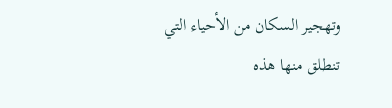وتهجير السكان من الأحياء التي تنطلق منها هذه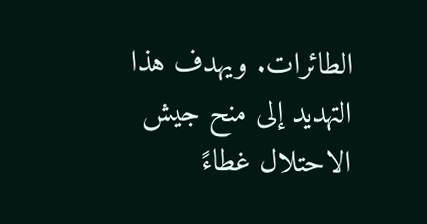الطائرات. ويهدف هذا التهديد إلى منح جيش الاحتلال غطاءً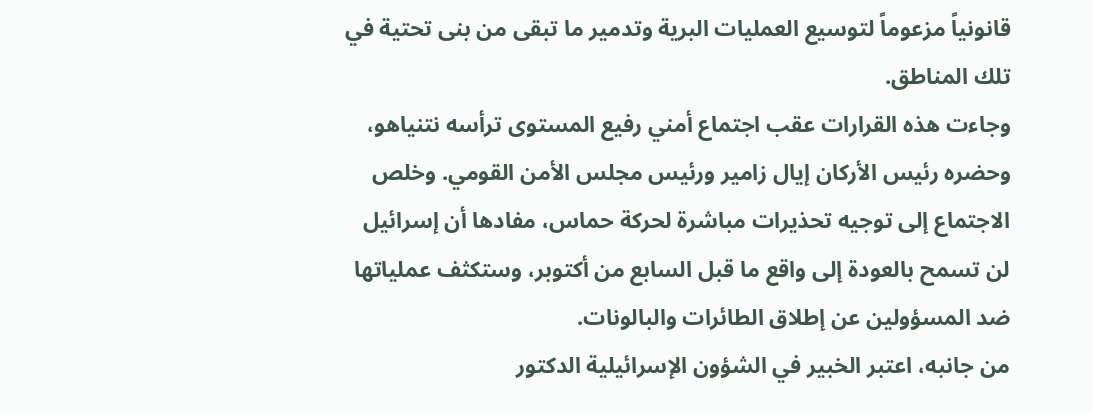قانونياً مزعوماً لتوسيع العمليات البرية وتدمير ما تبقى من بنى تحتية في تلك المناطق.
وجاءت هذه القرارات عقب اجتماع أمني رفيع المستوى ترأسه نتنياهو، وحضره رئيس الأركان إيال زامير ورئيس مجلس الأمن القومي. وخلص الاجتماع إلى توجيه تحذيرات مباشرة لحركة حماس، مفادها أن إسرائيل لن تسمح بالعودة إلى واقع ما قبل السابع من أكتوبر، وستكثف عملياتها ضد المسؤولين عن إطلاق الطائرات والبالونات.
من جانبه، اعتبر الخبير في الشؤون الإسرائيلية الدكتور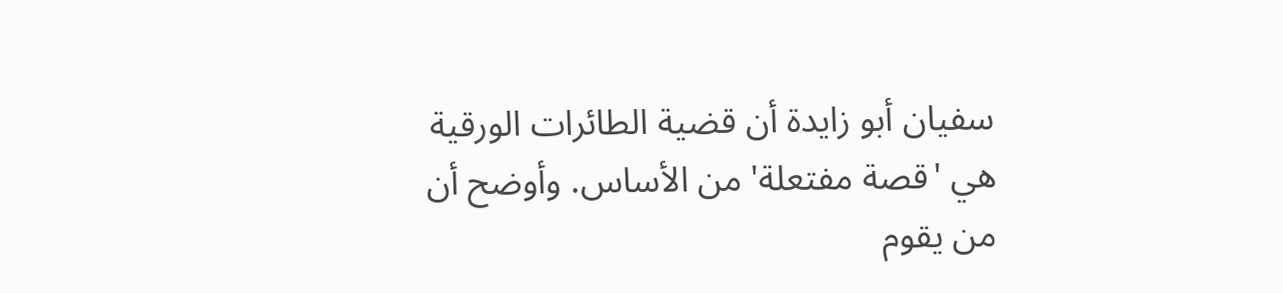سفيان أبو زايدة أن قضية الطائرات الورقية هي 'قصة مفتعلة' من الأساس. وأوضح أن من يقوم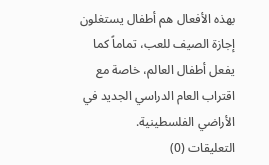بهذه الأفعال هم أطفال يستغلون إجازة الصيف للعب، تماماً كما يفعل أطفال العالم، خاصة مع اقتراب العام الدراسي الجديد في الأراضي الفلسطينية.
التعليقات (0)